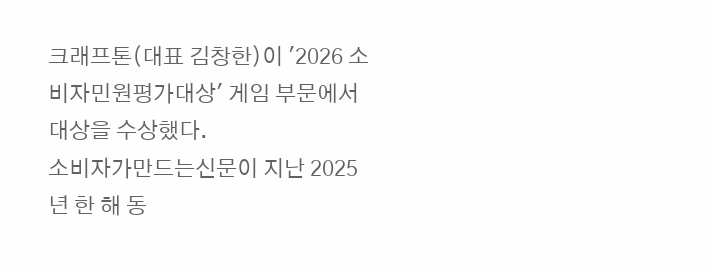크래프톤(대표 김창한)이 '2026 소비자민원평가대상' 게임 부문에서 대상을 수상했다.
소비자가만드는신문이 지난 2025년 한 해 동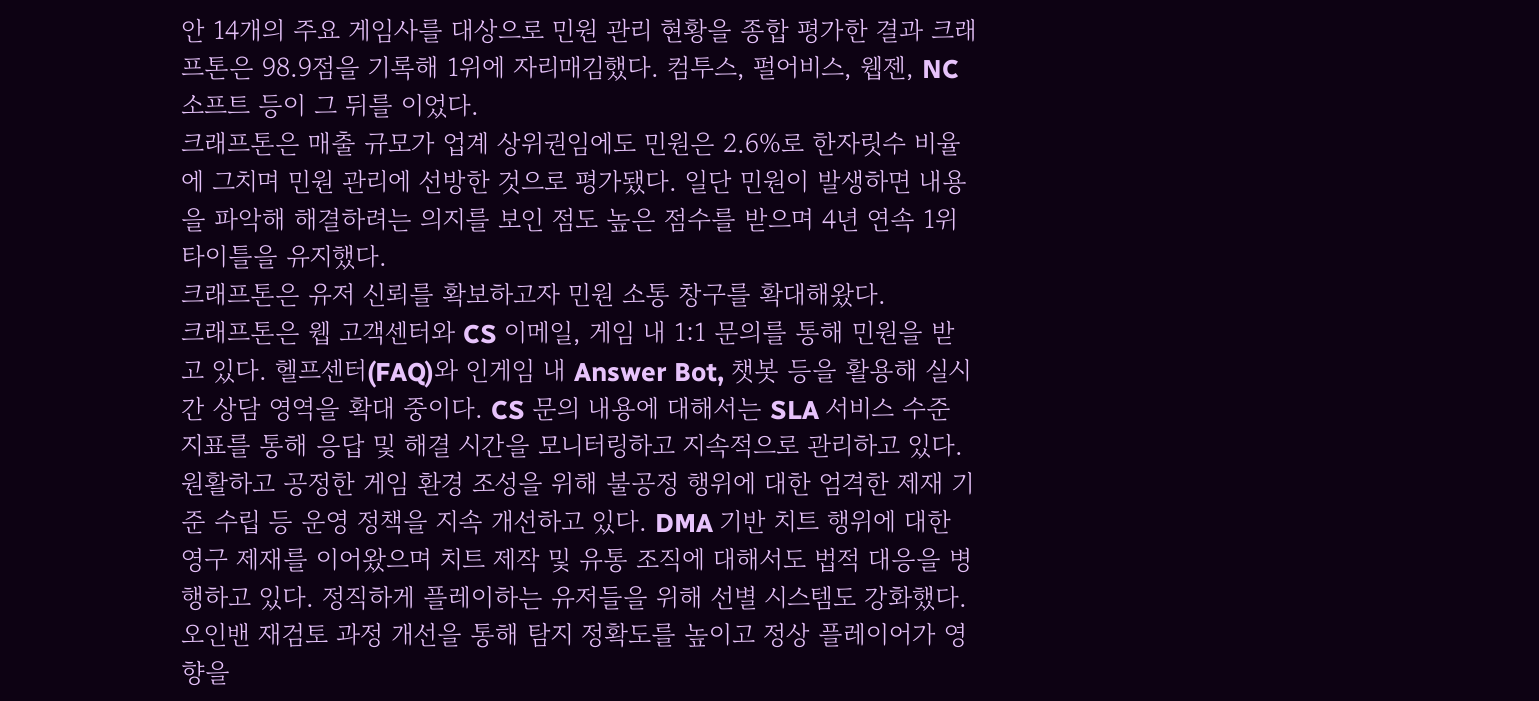안 14개의 주요 게임사를 대상으로 민원 관리 현황을 종합 평가한 결과 크래프톤은 98.9점을 기록해 1위에 자리매김했다. 컴투스, 펄어비스, 웹젠, NC소프트 등이 그 뒤를 이었다.
크래프톤은 매출 규모가 업계 상위권임에도 민원은 2.6%로 한자릿수 비율에 그치며 민원 관리에 선방한 것으로 평가됐다. 일단 민원이 발생하면 내용을 파악해 해결하려는 의지를 보인 점도 높은 점수를 받으며 4년 연속 1위 타이틀을 유지했다.
크래프톤은 유저 신뢰를 확보하고자 민원 소통 창구를 확대해왔다.
크래프톤은 웹 고객센터와 CS 이메일, 게임 내 1:1 문의를 통해 민원을 받고 있다. 헬프센터(FAQ)와 인게임 내 Answer Bot, 챗봇 등을 활용해 실시간 상담 영역을 확대 중이다. CS 문의 내용에 대해서는 SLA 서비스 수준 지표를 통해 응답 및 해결 시간을 모니터링하고 지속적으로 관리하고 있다.
원활하고 공정한 게임 환경 조성을 위해 불공정 행위에 대한 엄격한 제재 기준 수립 등 운영 정책을 지속 개선하고 있다. DMA 기반 치트 행위에 대한 영구 제재를 이어왔으며 치트 제작 및 유통 조직에 대해서도 법적 대응을 병행하고 있다. 정직하게 플레이하는 유저들을 위해 선별 시스템도 강화했다. 오인밴 재검토 과정 개선을 통해 탐지 정확도를 높이고 정상 플레이어가 영향을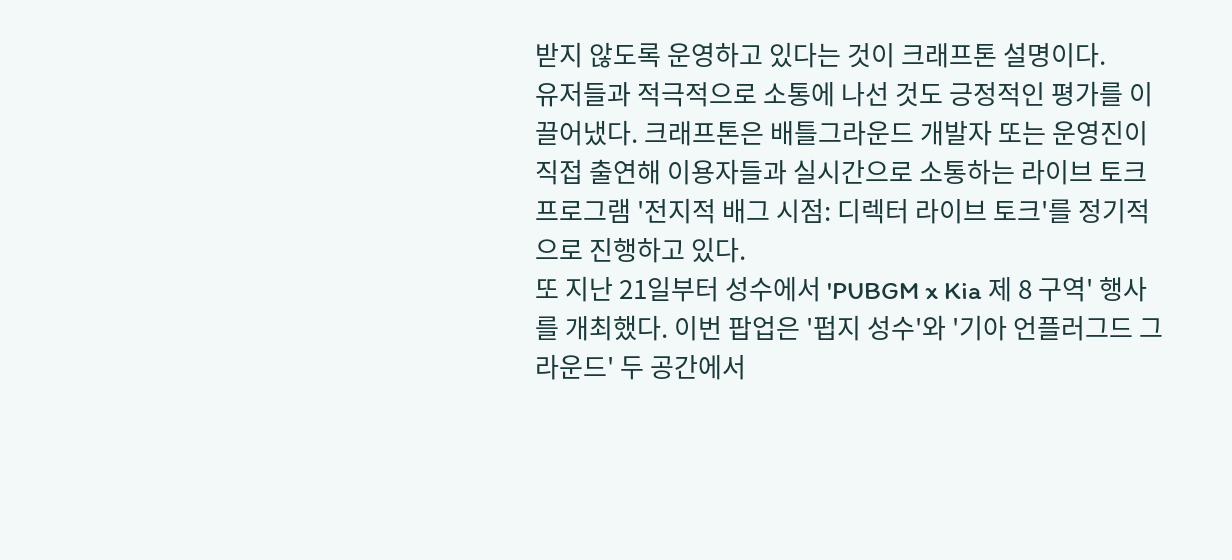받지 않도록 운영하고 있다는 것이 크래프톤 설명이다.
유저들과 적극적으로 소통에 나선 것도 긍정적인 평가를 이끌어냈다. 크래프톤은 배틀그라운드 개발자 또는 운영진이 직접 출연해 이용자들과 실시간으로 소통하는 라이브 토크 프로그램 '전지적 배그 시점: 디렉터 라이브 토크'를 정기적으로 진행하고 있다.
또 지난 21일부터 성수에서 'PUBGM x Kia 제 8 구역' 행사를 개최했다. 이번 팝업은 '펍지 성수'와 '기아 언플러그드 그라운드' 두 공간에서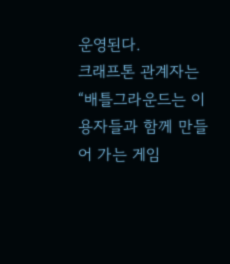운영된다.
크래프톤 관계자는 “배틀그라운드는 이용자들과 함께 만들어 가는 게임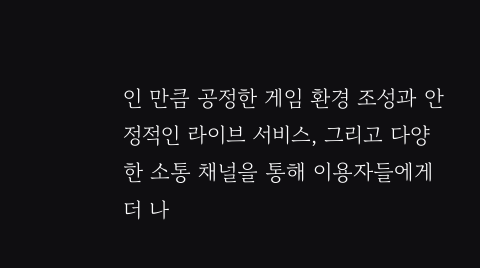인 만큼 공정한 게임 환경 조성과 안정적인 라이브 서비스, 그리고 다양한 소통 채널을 통해 이용자들에게 더 나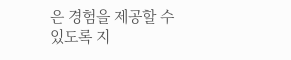은 경험을 제공할 수 있도록 지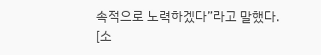속적으로 노력하겠다”라고 말했다.
[소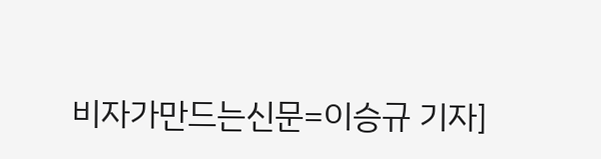비자가만드는신문=이승규 기자]